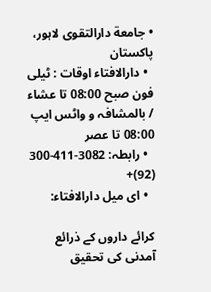• جامعة دارالتقوی لاہور، پاکستان
  • دارالافتاء اوقات : ٹیلی فون صبح 08:00 تا عشاء / بالمشافہ و واٹس ایپ 08:00 تا عصر
  • رابطہ: 3082-411-300 (92)+
  • ای میل دارالافتاء:

کرائے داروں کے ذرائع آمدنی کی تحقیق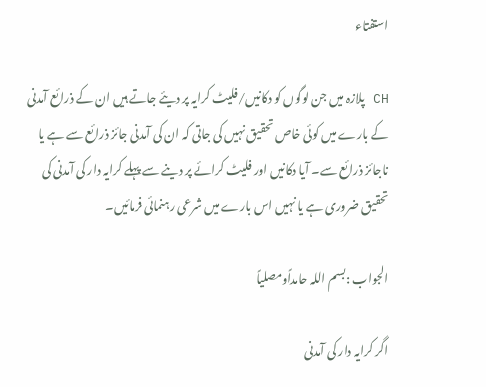استفتاء

CH پلازہ میں جن لوگوں کو دکانیں/فلیٹ کرایہ پر دیئے جاتے ہیں ان کے ذرائع آمدنی کے بارے میں کوئی خاص تحقیق نہیں کی جاتی کہ ان کی آمدنی جائز ذرائع سے ہے یا ناجائز ذرائع سے۔ آیا دکانیں اور فلیٹ کرائے پر دینے سے پہلے کرایہ دار کی آمدنی کی تحقیق ضروری ہے یا نہیں اس بارے میں شرعی رہنمائی فرمائیں۔

الجواب :بسم اللہ حامداًومصلیاً

اگر کرایہ دار کی آمدنی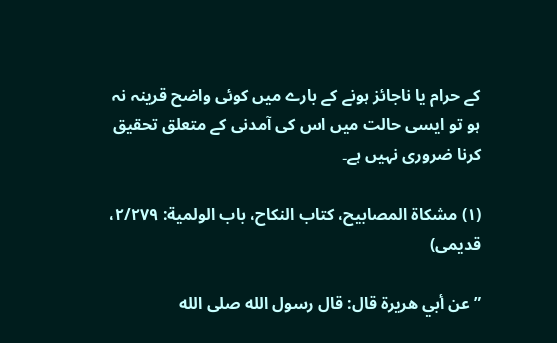کے حرام یا ناجائز ہونے کے بارے میں کوئی واضح قرینہ نہ ہو تو ایسی حالت میں اس کی آمدنی کے متعلق تحقیق کرنا ضروری نہیں ہے۔

(١) مشکاة المصابیح، کتاب النکاح، باب الولمیة: ٢/٢٧٩، قدیمی)

”عن أبي هریرة قال: قال رسول الله صلى الله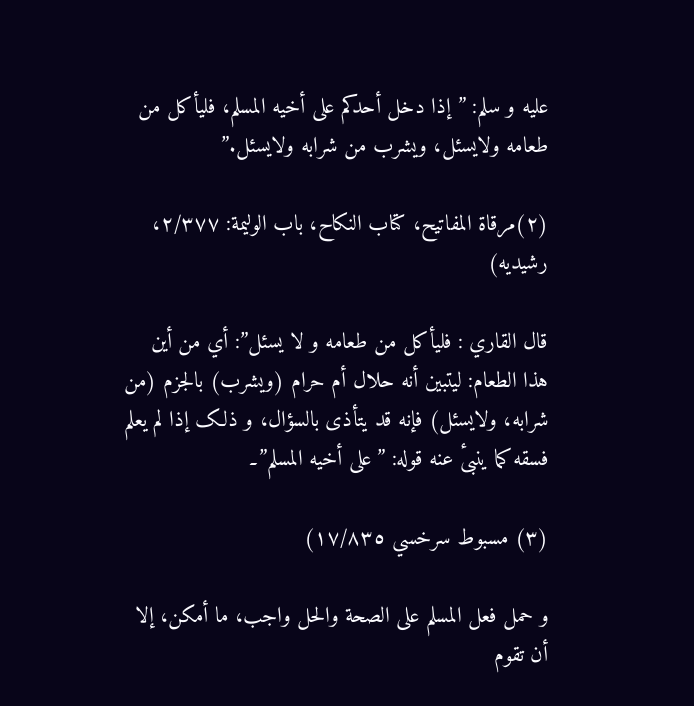عليه و سلم: ”إذا دخل أحدکم علی أخیه المسلم، فلیأکل من طعامه ولایسئل، ویشرب من شرابه ولایسئل.”

(٢)مرقاة المفاتیح، کتاب النکاح، باب الولیمة: ٢/٣٧٧، رشیدیه)

قال القاري : فلیأکل من طعامه و لا یسئل”: أي من أین هذا الطعام: لیتبین أنه حلال أم حرام (ویشرب) بالجزم (من شرابه، ولایسئل) فإنه قد یتأذی بالسؤال، و ذلک إذا لم یعلم فسقه کما ينبیٔ عنه قوله: ”علی أخیه المسلم”۔

(٣) مسبوط سرخسي ١٧/٨٣٥)

و حمل فعل المسلم علی الصحة والحل واجب، ما أمکن، إلا أن تقوم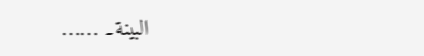البینة۔ ……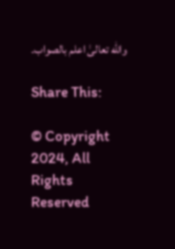واللّٰه تعالیٰ اعلم بالصواب۔

Share This:

© Copyright 2024, All Rights Reserved